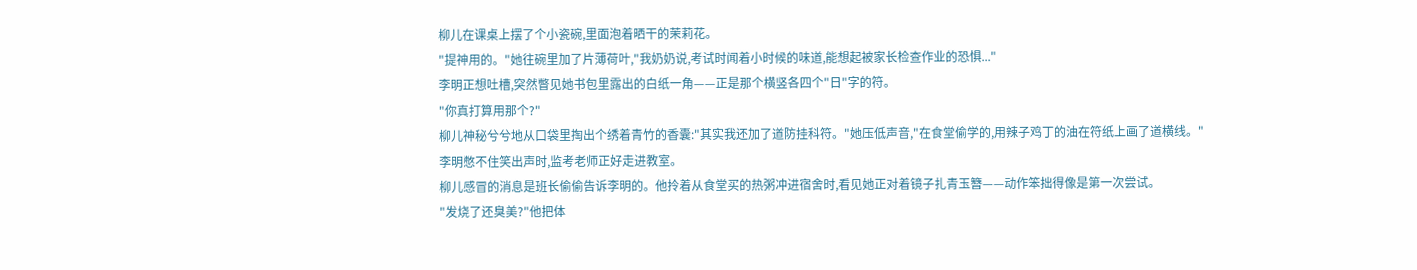柳儿在课桌上摆了个小瓷碗,里面泡着晒干的茉莉花。
"提神用的。"她往碗里加了片薄荷叶,"我奶奶说,考试时闻着小时候的味道,能想起被家长检查作业的恐惧..."
李明正想吐槽,突然瞥见她书包里露出的白纸一角——正是那个横竖各四个"日"字的符。
"你真打算用那个?"
柳儿神秘兮兮地从口袋里掏出个绣着青竹的香囊:"其实我还加了道防挂科符。"她压低声音,"在食堂偷学的,用辣子鸡丁的油在符纸上画了道横线。"
李明憋不住笑出声时,监考老师正好走进教室。
柳儿感冒的消息是班长偷偷告诉李明的。他拎着从食堂买的热粥冲进宿舍时,看见她正对着镜子扎青玉簪——动作笨拙得像是第一次尝试。
"发烧了还臭美?"他把体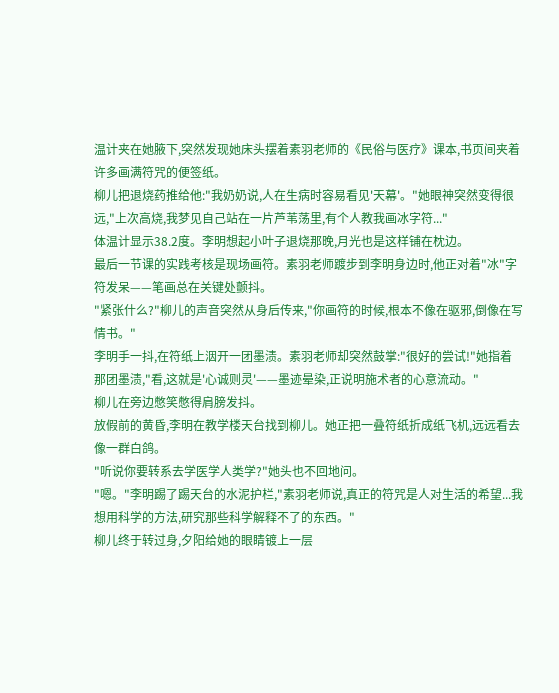温计夹在她腋下,突然发现她床头摆着素羽老师的《民俗与医疗》课本,书页间夹着许多画满符咒的便签纸。
柳儿把退烧药推给他:"我奶奶说,人在生病时容易看见'天幕'。"她眼神突然变得很远,"上次高烧,我梦见自己站在一片芦苇荡里,有个人教我画冰字符..."
体温计显示38.2度。李明想起小叶子退烧那晚,月光也是这样铺在枕边。
最后一节课的实践考核是现场画符。素羽老师踱步到李明身边时,他正对着"冰"字符发呆——笔画总在关键处颤抖。
"紧张什么?"柳儿的声音突然从身后传来,"你画符的时候,根本不像在驱邪,倒像在写情书。"
李明手一抖,在符纸上洇开一团墨渍。素羽老师却突然鼓掌:"很好的尝试!"她指着那团墨渍,"看,这就是'心诚则灵'——墨迹晕染,正说明施术者的心意流动。"
柳儿在旁边憋笑憋得肩膀发抖。
放假前的黄昏,李明在教学楼天台找到柳儿。她正把一叠符纸折成纸飞机,远远看去像一群白鸽。
"听说你要转系去学医学人类学?"她头也不回地问。
"嗯。"李明踢了踢天台的水泥护栏,"素羽老师说,真正的符咒是人对生活的希望...我想用科学的方法,研究那些科学解释不了的东西。"
柳儿终于转过身,夕阳给她的眼睛镀上一层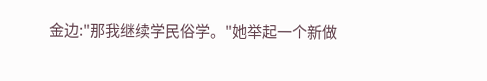金边:"那我继续学民俗学。"她举起一个新做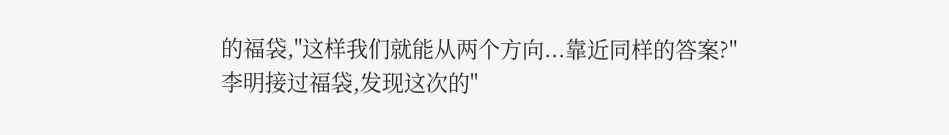的福袋,"这样我们就能从两个方向...靠近同样的答案?"
李明接过福袋,发现这次的"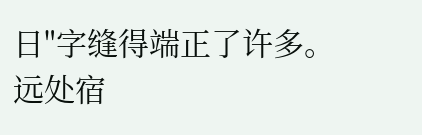日"字缝得端正了许多。远处宿